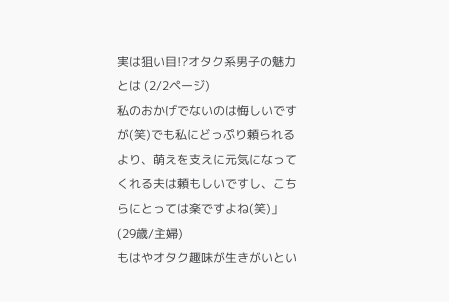実は狙い目!?オタク系男子の魅力とは (2/2ページ)
私のおかげでないのは悔しいですが(笑)でも私にどっぷり頼られるより、萌えを支えに元気になってくれる夫は頼もしいですし、こちらにとっては楽ですよね(笑)」
(29歳/主婦)
もはやオタク趣味が生きがいとい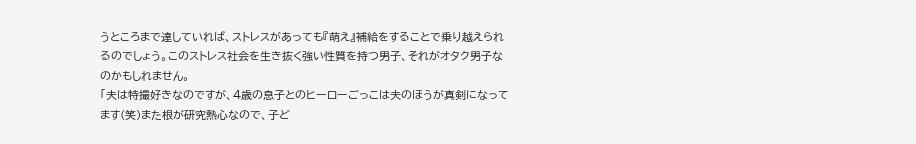うところまで達していれば、ストレスがあっても『萌え』補給をすることで乗り越えられるのでしょう。このストレス社会を生き抜く強い性質を持つ男子、それがオタク男子なのかもしれません。
「夫は特撮好きなのですが、4歳の息子とのヒーローごっこは夫のほうが真剣になってます(笑)また根が研究熱心なので、子ど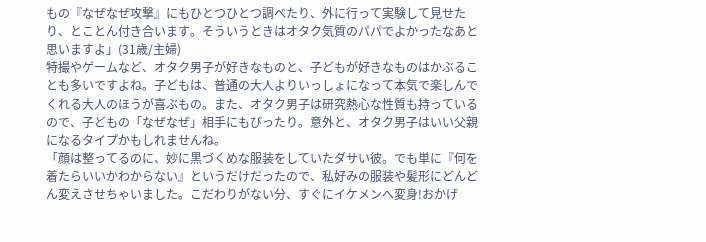もの『なぜなぜ攻撃』にもひとつひとつ調べたり、外に行って実験して見せたり、とことん付き合います。そういうときはオタク気質のパパでよかったなあと思いますよ」(31歳/主婦)
特撮やゲームなど、オタク男子が好きなものと、子どもが好きなものはかぶることも多いですよね。子どもは、普通の大人よりいっしょになって本気で楽しんでくれる大人のほうが喜ぶもの。また、オタク男子は研究熱心な性質も持っているので、子どもの「なぜなぜ」相手にもぴったり。意外と、オタク男子はいい父親になるタイプかもしれませんね。
「顔は整ってるのに、妙に黒づくめな服装をしていたダサい彼。でも単に『何を着たらいいかわからない』というだけだったので、私好みの服装や髪形にどんどん変えさせちゃいました。こだわりがない分、すぐにイケメンへ変身!おかげ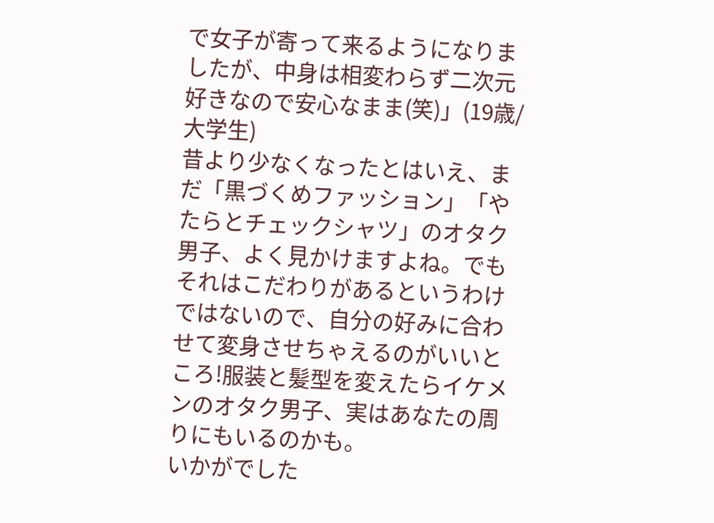で女子が寄って来るようになりましたが、中身は相変わらず二次元好きなので安心なまま(笑)」(19歳/大学生)
昔より少なくなったとはいえ、まだ「黒づくめファッション」「やたらとチェックシャツ」のオタク男子、よく見かけますよね。でもそれはこだわりがあるというわけではないので、自分の好みに合わせて変身させちゃえるのがいいところ!服装と髪型を変えたらイケメンのオタク男子、実はあなたの周りにもいるのかも。
いかがでした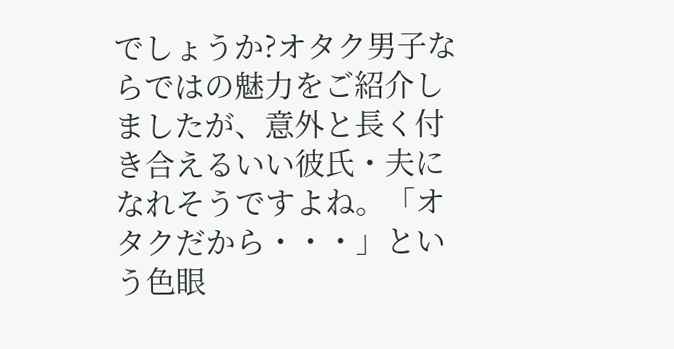でしょうか?オタク男子ならではの魅力をご紹介しましたが、意外と長く付き合えるいい彼氏・夫になれそうですよね。「オタクだから・・・」という色眼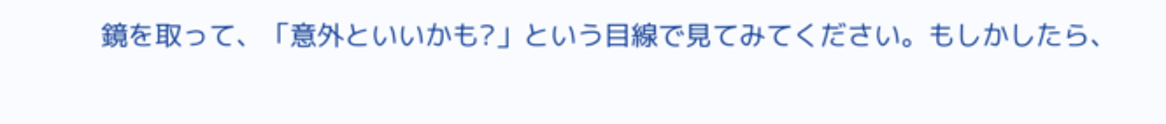鏡を取って、「意外といいかも?」という目線で見てみてください。もしかしたら、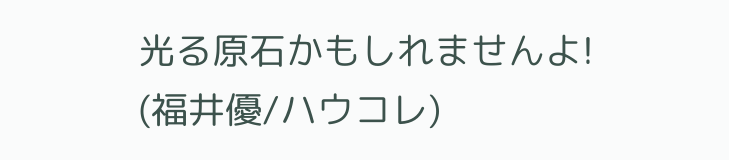光る原石かもしれませんよ!
(福井優/ハウコレ)